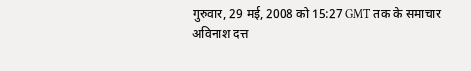गुरुवार, 29 मई, 2008 को 15:27 GMT तक के समाचार
अविनाश दत्त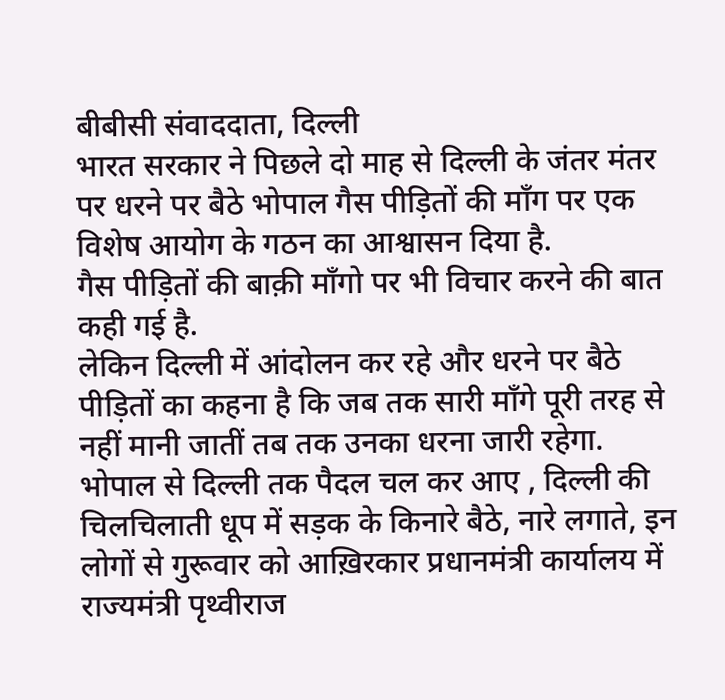बीबीसी संवाददाता, दिल्ली
भारत सरकार ने पिछले दो माह से दिल्ली के जंतर मंतर पर धरने पर बैठे भोपाल गैस पीड़ितों की माँग पर एक विशेष आयोग के गठन का आश्वासन दिया है.
गैस पीड़ितों की बाक़ी माँगो पर भी विचार करने की बात कही गई है.
लेकिन दिल्ली में आंदोलन कर रहे और धरने पर बैठे पीड़ितों का कहना है कि जब तक सारी माँगे पूरी तरह से नहीं मानी जातीं तब तक उनका धरना जारी रहेगा.
भोपाल से दिल्ली तक पैदल चल कर आए , दिल्ली की चिलचिलाती धूप में सड़क के किनारे बैठे, नारे लगाते, इन लोगों से गुरूवार को आख़िरकार प्रधानमंत्री कार्यालय में राज्यमंत्री पृथ्वीराज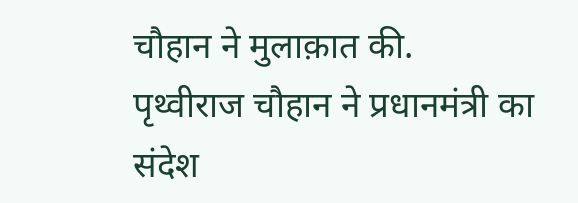चौहान ने मुलाक़ात की.
पृथ्वीराज चौहान ने प्रधानमंत्री का संदेश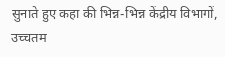सुनाते हुए कहा की भिन्न-भिन्न केंद्रीय विभागों, उच्चतम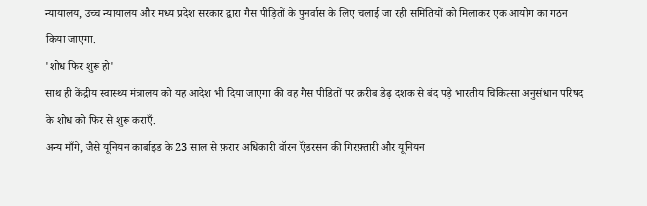न्यायालय, उच्च न्यायालय और मध्य प्रदेश सरकार द्वारा गैस पीड़ितों के पुनर्वास के लिए चलाई जा रही समितियों को मिलाकर एक आयोग का गठन किया जाएगा.
'शोध फिर शुरू हो'
साथ ही केंद्रीय स्वास्थ्य मंत्रालय को यह आदेश भी दिया जाएगा की वह गैस पीडितों पर क़रीब डेढ़ दशक से बंद पड़े भारतीय चिकित्सा अनुसंधान परिषद के शोध को फिर से शुरू कराएँ.
अन्य माँगे, जैसे यूनियन कार्बाइड के 23 साल से फ़रार अधिकारी वॉरन ऍंडरसन की गिरफ़्तारी और यूनियन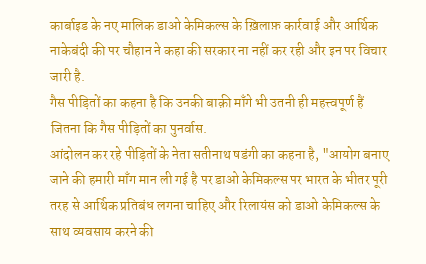कार्बाइड के नए मालिक डाओ केमिकल्स के ख़िलाफ़ कार्रवाई और आर्थिक नाकेबंदी की पर चौहान ने कहा की सरकार ना नहीं कर रही और इन पर विचार जारी है.
गैस पीड़ितों का कहना है कि उनकी बाक़ी माँगे भी उतनी ही महत्त्वपूर्ण हैं जितना कि गैस पीड़ितों का पुनर्वास.
आंदोलन कर रहे पीड़ितों के नेता सतीनाथ षडंगी का कहना है, "आयोग बनाए जाने की हमारी माँग मान ली गई है पर डाओ केमिकल्स पर भारत के भीतर पूरी तरह से आर्थिक प्रतिबंध लगना चाहिए और रिलायंस को डाओ केमिकल्स के साथ व्यवसाय करने की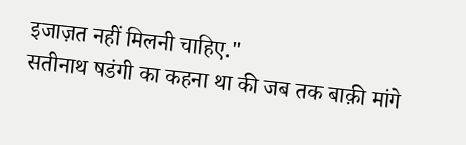इजाज़त नहीं मिलनी चाहिए."
सतीनाथ षडंगी का कहना था की जब तक बाक़ी मांगे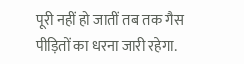पूरी नहीं हो जातीं तब तक गैस पीड़ितों का धरना जारी रहेगा.